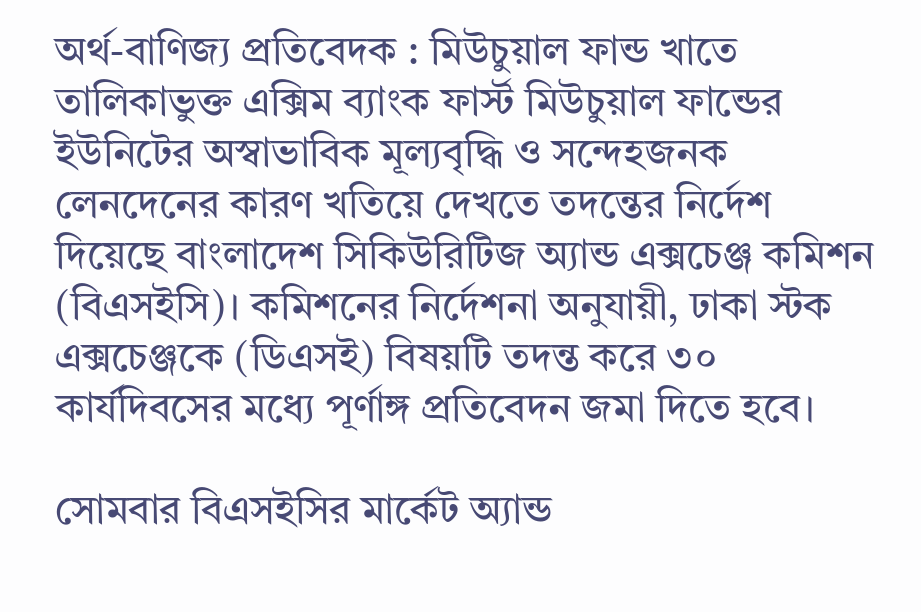অর্থ-বাণিজ্য প্রতিবেদক : মিউচুয়াল ফান্ড খাতে তালিকাভুক্ত এক্সিম ব্যাংক ফার্স্ট মিউচুয়াল ফান্ডের ইউনিটের অস্বাভাবিক মূল্যবৃদ্ধি ও সন্দেহজনক লেনদেনের কারণ খতিয়ে দেখতে তদন্তের নির্দেশ দিয়েছে বাংলাদেশ সিকিউরিটিজ অ্যান্ড এক্সচেঞ্জ কমিশন (বিএসইসি)। কমিশনের নির্দেশনা অনুযায়ী, ঢাকা স্টক এক্সচেঞ্জকে (ডিএসই) বিষয়টি তদন্ত করে ৩০ কার্যদিবসের মধ্যে পূর্ণাঙ্গ প্রতিবেদন জমা দিতে হবে।

সোমবার বিএসইসির মার্কেট অ্যান্ড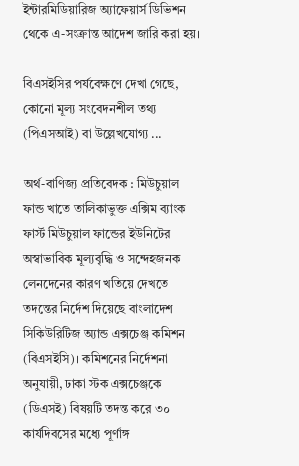ইন্টারমিডিয়ারিজ অ্যাফেয়ার্স ডিভিশন থেকে এ-সংক্রান্ত আদেশ জারি করা হয়।

বিএসইসির পর্যবেক্ষণে দেখা গেছে, কোনো মূল্য সংবেদনশীল তথ্য (পিএসআই) বা উল্লেখযোগ্য ...

অর্থ-বাণিজ্য প্রতিবেদক : মিউচুয়াল ফান্ড খাতে তালিকাভুক্ত এক্সিম ব্যাংক ফার্স্ট মিউচুয়াল ফান্ডের ইউনিটের অস্বাভাবিক মূল্যবৃদ্ধি ও সন্দেহজনক লেনদেনের কারণ খতিয়ে দেখতে তদন্তের নির্দেশ দিয়েছে বাংলাদেশ সিকিউরিটিজ অ্যান্ড এক্সচেঞ্জ কমিশন (বিএসইসি)। কমিশনের নির্দেশনা অনুযায়ী, ঢাকা স্টক এক্সচেঞ্জকে (ডিএসই) বিষয়টি তদন্ত করে ৩০ কার্যদিবসের মধ্যে পূর্ণাঙ্গ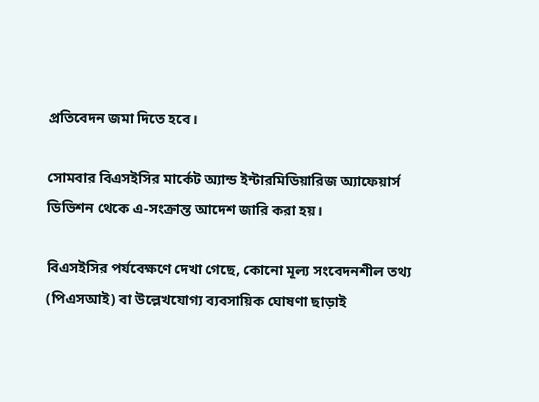প্রতিবেদন জমা দিতে হবে।

সোমবার বিএসইসির মার্কেট অ্যান্ড ইন্টারমিডিয়ারিজ অ্যাফেয়ার্স ডিভিশন থেকে এ-সংক্রান্ত আদেশ জারি করা হয়।

বিএসইসির পর্যবেক্ষণে দেখা গেছে, কোনো মূল্য সংবেদনশীল তথ্য (পিএসআই) বা উল্লেখযোগ্য ব্যবসায়িক ঘোষণা ছাড়াই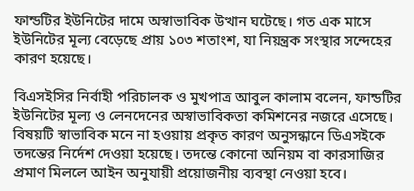ফান্ডটির ইউনিটের দামে অস্বাভাবিক উত্থান ঘটেছে। গত এক মাসে ইউনিটের মূল্য বেড়েছে প্রায় ১০৩ শতাংশ, যা নিয়ন্ত্রক সংস্থার সন্দেহের কারণ হয়েছে।

বিএসইসির নির্বাহী পরিচালক ও মুখপাত্র আবুল কালাম বলেন, ফান্ডটির ইউনিটের মূল্য ও লেনদেনের অস্বাভাবিকতা কমিশনের নজরে এসেছে। বিষয়টি স্বাভাবিক মনে না হওয়ায় প্রকৃত কারণ অনুসন্ধানে ডিএসইকে তদন্তের নির্দেশ দেওয়া হয়েছে। তদন্তে কোনো অনিয়ম বা কারসাজির প্রমাণ মিললে আইন অনুযায়ী প্রয়োজনীয় ব্যবস্থা নেওয়া হবে।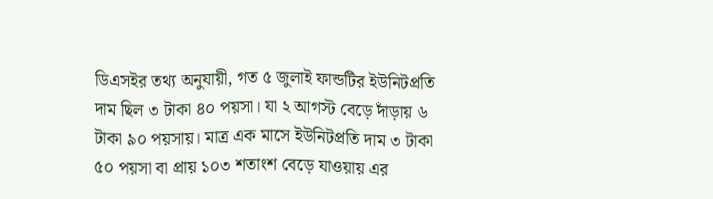ডিএসইর তথ্য অনুযায়ী, গত ৫ জুলাই ফান্ডটির ইউনিটপ্রতি দাম ছিল ৩ টাকা ৪০ পয়সা। যা ২ আগস্ট বেড়ে দাঁড়ায় ৬ টাকা ৯০ পয়সায়। মাত্র এক মাসে ইউনিটপ্রতি দাম ৩ টাকা ৫০ পয়সা বা প্রায় ১০৩ শতাংশ বেড়ে যাওয়ায় এর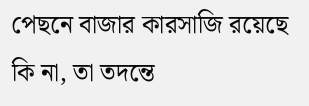পেছনে বাজার কারসাজি রয়েছে কি না, তা তদন্তে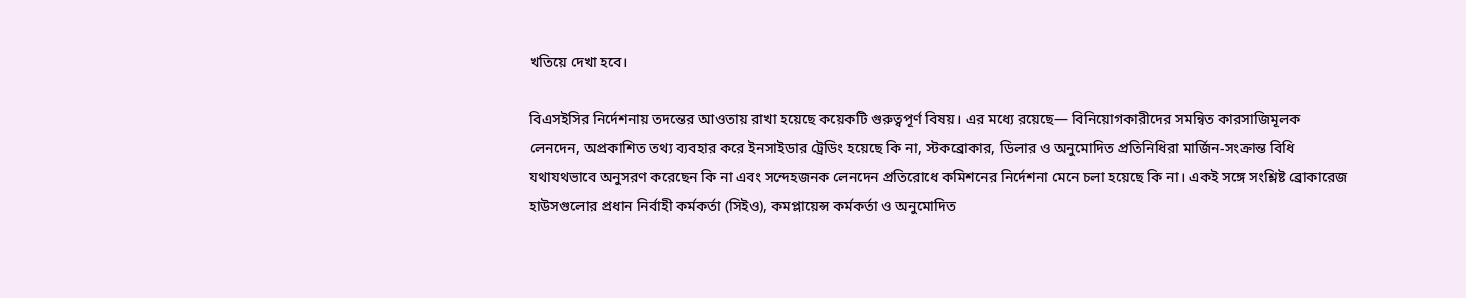খতিয়ে দেখা হবে।

বিএসইসির নির্দেশনায় তদন্তের আওতায় রাখা হয়েছে কয়েকটি গুরুত্বপূর্ণ বিষয়। এর মধ্যে রয়েছে— বিনিয়োগকারীদের সমন্বিত কারসাজিমূলক লেনদেন, অপ্রকাশিত তথ্য ব্যবহার করে ইনসাইডার ট্রেডিং হয়েছে কি না, স্টকব্রোকার, ডিলার ও অনুমোদিত প্রতিনিধিরা মার্জিন-সংক্রান্ত বিধি যথাযথভাবে অনুসরণ করেছেন কি না এবং সন্দেহজনক লেনদেন প্রতিরোধে কমিশনের নির্দেশনা মেনে চলা হয়েছে কি না। একই সঙ্গে সংশ্লিষ্ট ব্রোকারেজ হাউসগুলোর প্রধান নির্বাহী কর্মকর্তা (সিইও), কমপ্লায়েন্স কর্মকর্তা ও অনুমোদিত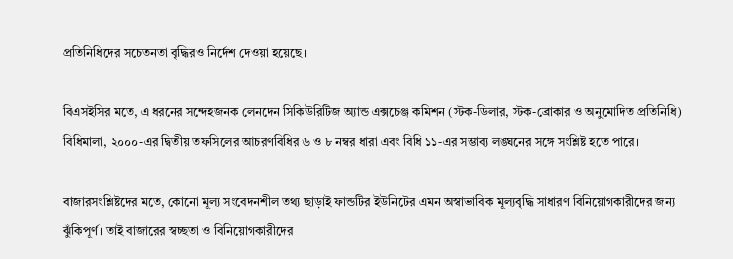প্রতিনিধিদের সচেতনতা বৃদ্ধিরও নির্দেশ দেওয়া হয়েছে।

বিএসইসির মতে, এ ধরনের সন্দেহজনক লেনদেন সিকিউরিটিজ অ্যান্ড এক্সচেঞ্জ কমিশন (স্টক-ডিলার, স্টক-ব্রোকার ও অনুমোদিত প্রতিনিধি) বিধিমালা, ২০০০-এর দ্বিতীয় তফসিলের আচরণবিধির ৬ ও ৮ নম্বর ধারা এবং বিধি ১১-এর সম্ভাব্য লঙ্ঘনের সঙ্গে সংশ্লিষ্ট হতে পারে।

বাজারসংশ্লিষ্টদের মতে, কোনো মূল্য সংবেদনশীল তথ্য ছাড়াই ফান্ডটির ইউনিটের এমন অস্বাভাবিক মূল্যবৃদ্ধি সাধারণ বিনিয়োগকারীদের জন্য ঝুঁকিপূর্ণ। তাই বাজারের স্বচ্ছতা ও বিনিয়োগকারীদের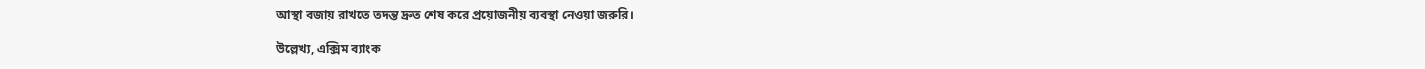আস্থা বজায় রাখতে তদন্ত দ্রুত শেষ করে প্রয়োজনীয় ব্যবস্থা নেওয়া জরুরি।

উল্লেখ্য, এক্সিম ব্যাংক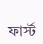ফার্স্ট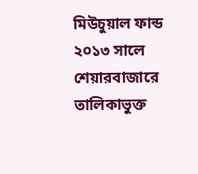মিউচুয়াল ফান্ড ২০১৩ সালে শেয়ারবাজারে তালিকাভুক্ত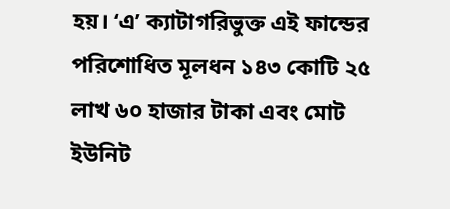হয়। ‘এ’ ক্যাটাগরিভুক্ত এই ফান্ডের পরিশোধিত মূলধন ১৪৩ কোটি ২৫ লাখ ৬০ হাজার টাকা এবং মোট ইউনিট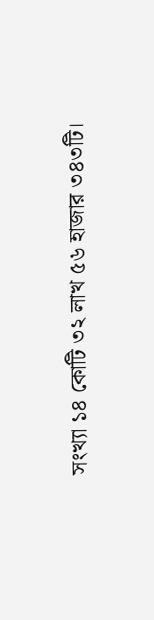সংখ্যা ১৪ কোটি ৩২ লাখ ৫৬ হাজার ৩৪৩টি।